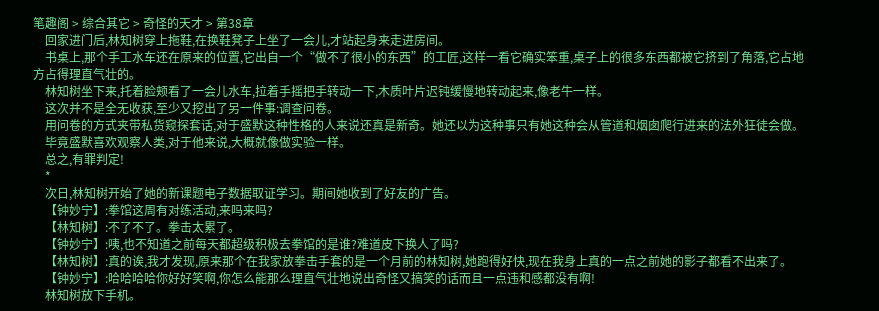笔趣阁 > 综合其它 > 奇怪的天才 > 第38章
    回家进门后,林知树穿上拖鞋,在换鞋凳子上坐了一会儿,才站起身来走进房间。
    书桌上,那个手工水车还在原来的位置,它出自一个“做不了很小的东西”的工匠,这样一看它确实笨重,桌子上的很多东西都被它挤到了角落,它占地方占得理直气壮的。
    林知树坐下来,托着脸颊看了一会儿水车,拉着手摇把手转动一下,木质叶片迟钝缓慢地转动起来,像老牛一样。
    这次并不是全无收获,至少又挖出了另一件事:调查问卷。
    用问卷的方式夹带私货窥探套话,对于盛默这种性格的人来说还真是新奇。她还以为这种事只有她这种会从管道和烟囱爬行进来的法外狂徒会做。
    毕竟盛默喜欢观察人类,对于他来说,大概就像做实验一样。
    总之,有罪判定!
    *
    次日,林知树开始了她的新课题电子数据取证学习。期间她收到了好友的广告。
    【钟妙宁】:拳馆这周有对练活动,来吗来吗?
    【林知树】:不了不了。拳击太累了。
    【钟妙宁】:咦,也不知道之前每天都超级积极去拳馆的是谁?难道皮下换人了吗?
    【林知树】:真的诶,我才发现,原来那个在我家放拳击手套的是一个月前的林知树,她跑得好快,现在我身上真的一点之前她的影子都看不出来了。
    【钟妙宁】:哈哈哈哈你好好笑啊,你怎么能那么理直气壮地说出奇怪又搞笑的话而且一点违和感都没有啊!
    林知树放下手机。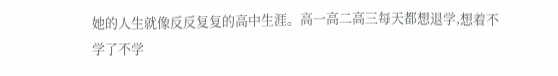她的人生就像反反复复的高中生涯。高一高二高三每天都想退学,想着不学了不学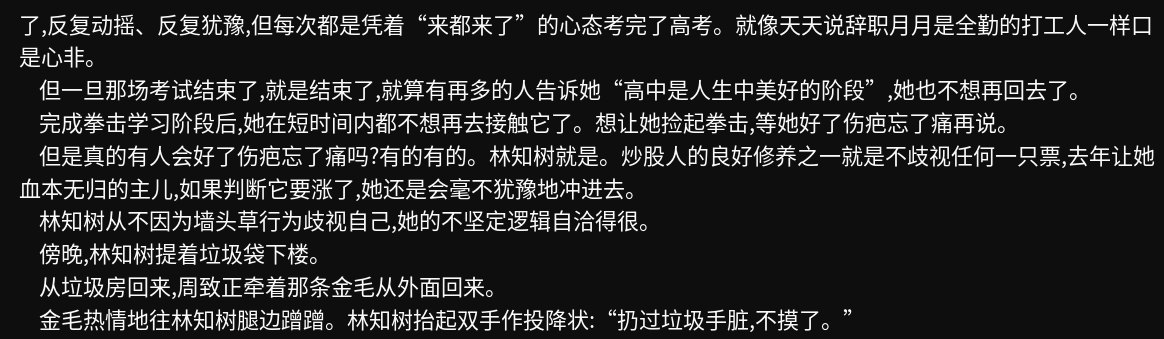了,反复动摇、反复犹豫,但每次都是凭着“来都来了”的心态考完了高考。就像天天说辞职月月是全勤的打工人一样口是心非。
    但一旦那场考试结束了,就是结束了,就算有再多的人告诉她“高中是人生中美好的阶段”,她也不想再回去了。
    完成拳击学习阶段后,她在短时间内都不想再去接触它了。想让她捡起拳击,等她好了伤疤忘了痛再说。
    但是真的有人会好了伤疤忘了痛吗?有的有的。林知树就是。炒股人的良好修养之一就是不歧视任何一只票,去年让她血本无归的主儿,如果判断它要涨了,她还是会毫不犹豫地冲进去。
    林知树从不因为墙头草行为歧视自己,她的不坚定逻辑自洽得很。
    傍晚,林知树提着垃圾袋下楼。
    从垃圾房回来,周致正牵着那条金毛从外面回来。
    金毛热情地往林知树腿边蹭蹭。林知树抬起双手作投降状:“扔过垃圾手脏,不摸了。”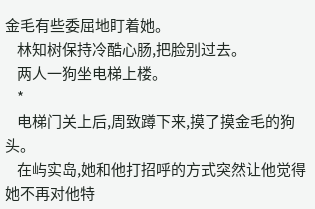金毛有些委屈地盯着她。
    林知树保持冷酷心肠,把脸别过去。
    两人一狗坐电梯上楼。
    *
    电梯门关上后,周致蹲下来,摸了摸金毛的狗头。
    在屿实岛,她和他打招呼的方式突然让他觉得她不再对他特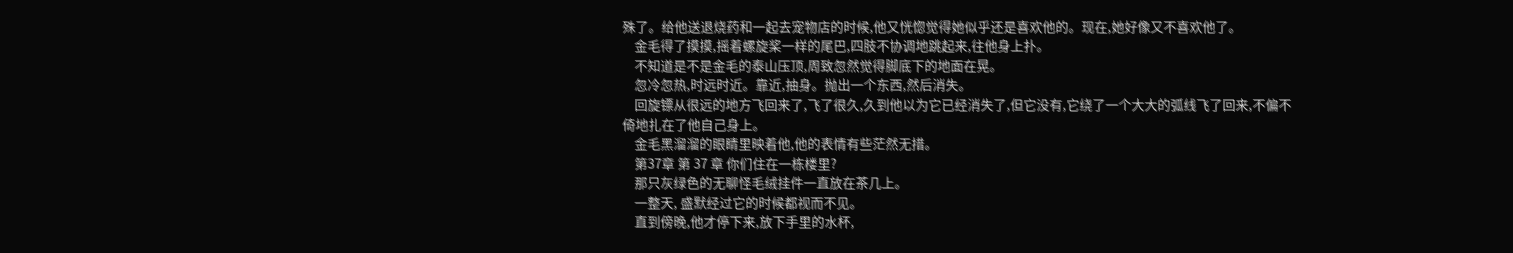殊了。给他送退烧药和一起去宠物店的时候,他又恍惚觉得她似乎还是喜欢他的。现在,她好像又不喜欢他了。
    金毛得了摸摸,摇着螺旋桨一样的尾巴,四肢不协调地跳起来,往他身上扑。
    不知道是不是金毛的泰山压顶,周致忽然觉得脚底下的地面在晃。
    忽冷忽热,时远时近。靠近,抽身。抛出一个东西,然后消失。
    回旋镖从很远的地方飞回来了,飞了很久,久到他以为它已经消失了,但它没有,它绕了一个大大的弧线飞了回来,不偏不倚地扎在了他自己身上。
    金毛黑溜溜的眼睛里映着他,他的表情有些茫然无措。
    第37章 第 37 章 你们住在一栋楼里?
    那只灰绿色的无聊怪毛绒挂件一直放在茶几上。
    一整天, 盛默经过它的时候都视而不见。
    直到傍晚,他才停下来,放下手里的水杯,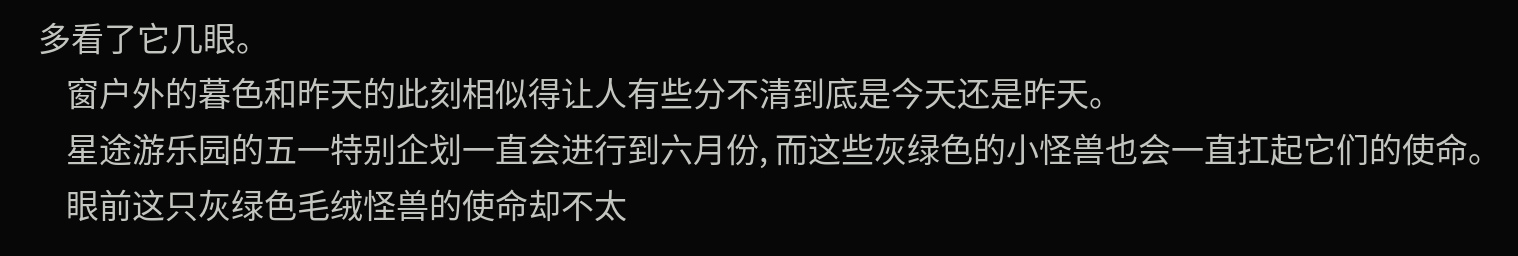多看了它几眼。
    窗户外的暮色和昨天的此刻相似得让人有些分不清到底是今天还是昨天。
    星途游乐园的五一特别企划一直会进行到六月份, 而这些灰绿色的小怪兽也会一直扛起它们的使命。
    眼前这只灰绿色毛绒怪兽的使命却不太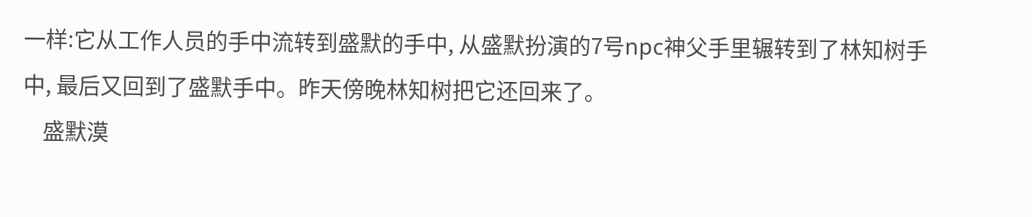一样:它从工作人员的手中流转到盛默的手中, 从盛默扮演的7号npc神父手里辗转到了林知树手中, 最后又回到了盛默手中。昨天傍晚林知树把它还回来了。
    盛默漠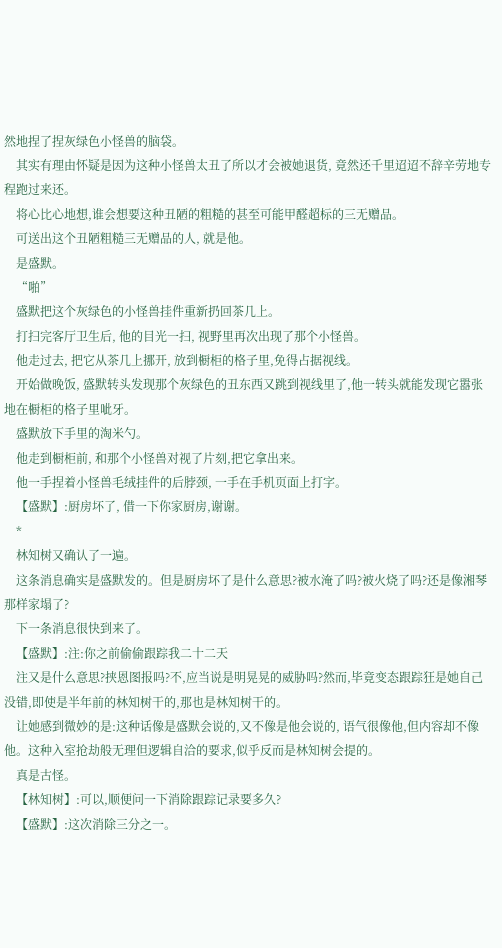然地捏了捏灰绿色小怪兽的脑袋。
    其实有理由怀疑是因为这种小怪兽太丑了所以才会被她退货, 竟然还千里迢迢不辞辛劳地专程跑过来还。
    将心比心地想,谁会想要这种丑陋的粗糙的甚至可能甲醛超标的三无赠品。
    可送出这个丑陋粗糙三无赠品的人, 就是他。
    是盛默。
    “啪”
    盛默把这个灰绿色的小怪兽挂件重新扔回茶几上。
    打扫完客厅卫生后, 他的目光一扫, 视野里再次出现了那个小怪兽。
    他走过去, 把它从茶几上挪开, 放到橱柜的格子里,免得占据视线。
    开始做晚饭, 盛默转头发现那个灰绿色的丑东西又跳到视线里了,他一转头就能发现它嚣张地在橱柜的格子里呲牙。
    盛默放下手里的淘米勺。
    他走到橱柜前, 和那个小怪兽对视了片刻,把它拿出来。
    他一手捏着小怪兽毛绒挂件的后脖颈, 一手在手机页面上打字。
    【盛默】:厨房坏了, 借一下你家厨房,谢谢。
    *
    林知树又确认了一遍。
    这条消息确实是盛默发的。但是厨房坏了是什么意思?被水淹了吗?被火烧了吗?还是像湘琴那样家塌了?
    下一条消息很快到来了。
    【盛默】:注:你之前偷偷跟踪我二十二天
    注又是什么意思?挟恩图报吗?不,应当说是明晃晃的威胁吗?然而,毕竟变态跟踪狂是她自己没错,即使是半年前的林知树干的,那也是林知树干的。
    让她感到微妙的是:这种话像是盛默会说的,又不像是他会说的, 语气很像他,但内容却不像他。这种入室抢劫般无理但逻辑自洽的要求,似乎反而是林知树会提的。
    真是古怪。
    【林知树】:可以,顺便问一下消除跟踪记录要多久?
    【盛默】:这次消除三分之一。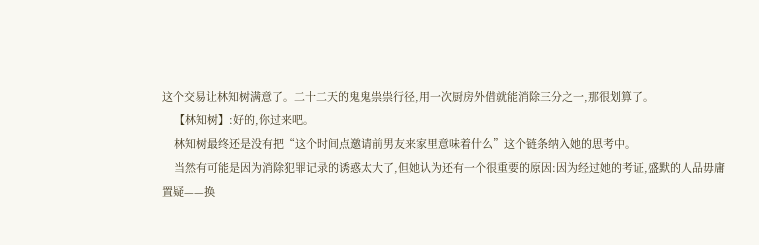这个交易让林知树满意了。二十二天的鬼鬼祟祟行径,用一次厨房外借就能消除三分之一,那很划算了。
    【林知树】:好的,你过来吧。
    林知树最终还是没有把“这个时间点邀请前男友来家里意味着什么”这个链条纳入她的思考中。
    当然有可能是因为消除犯罪记录的诱惑太大了,但她认为还有一个很重要的原因:因为经过她的考证,盛默的人品毋庸置疑——换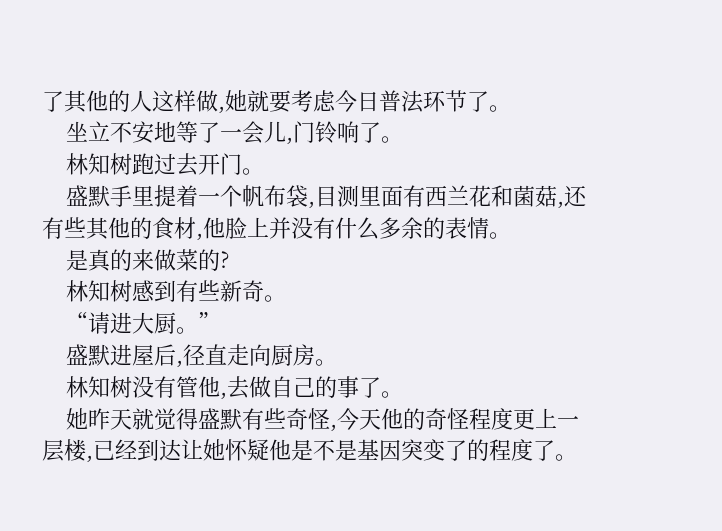了其他的人这样做,她就要考虑今日普法环节了。
    坐立不安地等了一会儿,门铃响了。
    林知树跑过去开门。
    盛默手里提着一个帆布袋,目测里面有西兰花和菌菇,还有些其他的食材,他脸上并没有什么多余的表情。
    是真的来做菜的?
    林知树感到有些新奇。
    “请进大厨。”
    盛默进屋后,径直走向厨房。
    林知树没有管他,去做自己的事了。
    她昨天就觉得盛默有些奇怪,今天他的奇怪程度更上一层楼,已经到达让她怀疑他是不是基因突变了的程度了。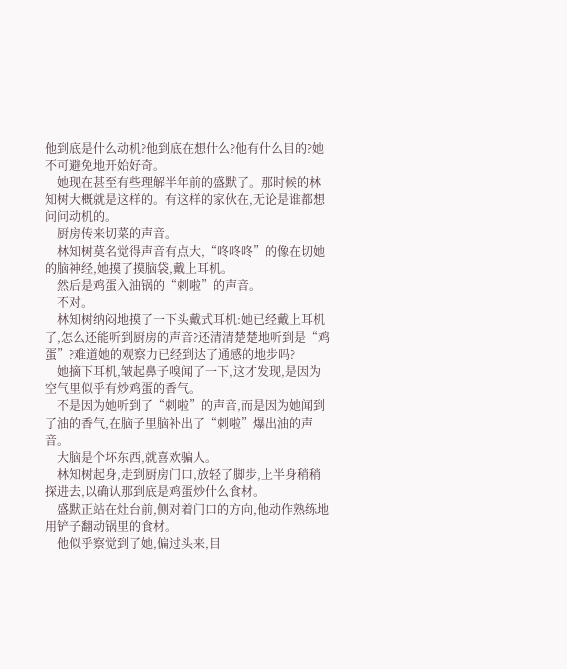他到底是什么动机?他到底在想什么?他有什么目的?她不可避免地开始好奇。
    她现在甚至有些理解半年前的盛默了。那时候的林知树大概就是这样的。有这样的家伙在,无论是谁都想问问动机的。
    厨房传来切菜的声音。
    林知树莫名觉得声音有点大,“咚咚咚”的像在切她的脑神经,她摸了摸脑袋,戴上耳机。
    然后是鸡蛋入油锅的“刺啦”的声音。
    不对。
    林知树纳闷地摸了一下头戴式耳机:她已经戴上耳机了,怎么还能听到厨房的声音?还清清楚楚地听到是“鸡蛋”?难道她的观察力已经到达了通感的地步吗?
    她摘下耳机,皱起鼻子嗅闻了一下,这才发现,是因为空气里似乎有炒鸡蛋的香气。
    不是因为她听到了“刺啦”的声音,而是因为她闻到了油的香气,在脑子里脑补出了“刺啦”爆出油的声音。
    大脑是个坏东西,就喜欢骗人。
    林知树起身,走到厨房门口,放轻了脚步,上半身稍稍探进去,以确认那到底是鸡蛋炒什么食材。
    盛默正站在灶台前,侧对着门口的方向,他动作熟练地用铲子翻动锅里的食材。
    他似乎察觉到了她,偏过头来,目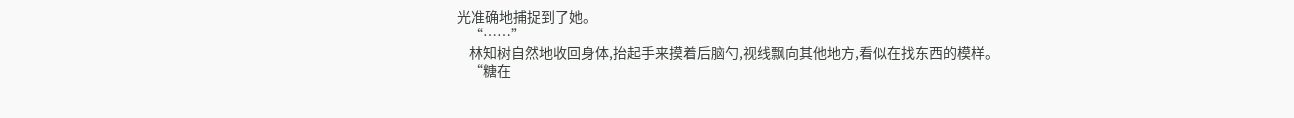光准确地捕捉到了她。
    “……”
    林知树自然地收回身体,抬起手来摸着后脑勺,视线飘向其他地方,看似在找东西的模样。
    “糖在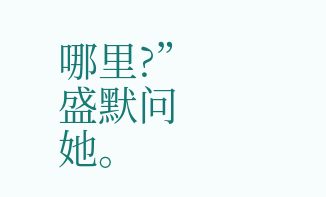哪里?”盛默问她。